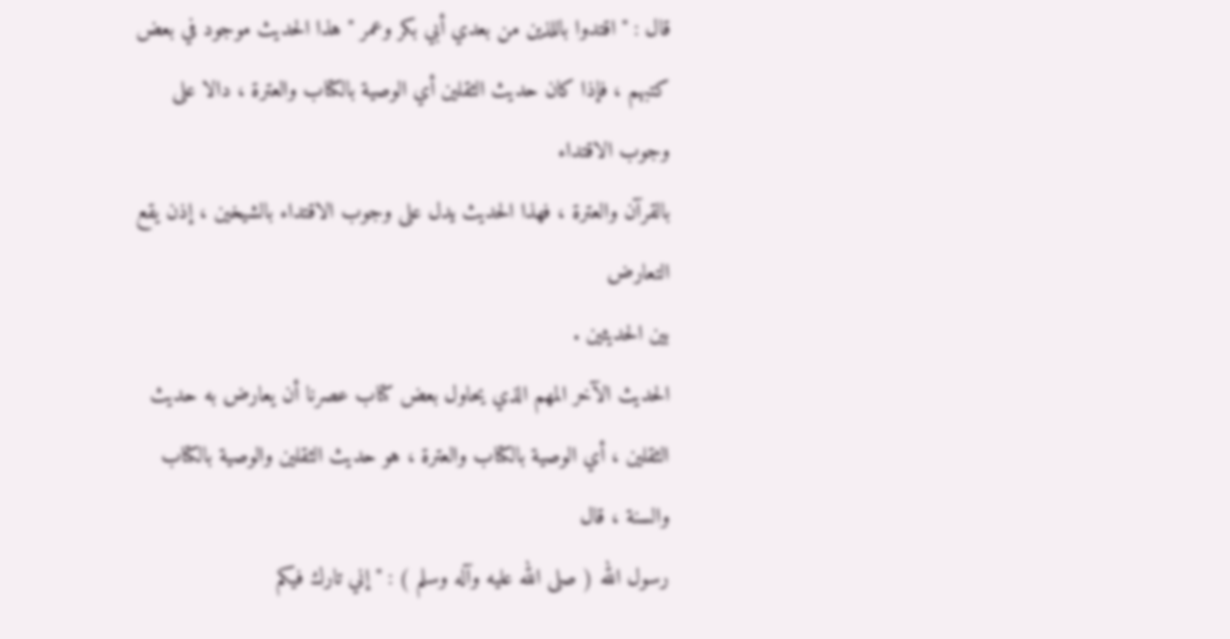قال : " اقتدوا باللذين من بعدي أبي بكر وعمر " هذا الحديث موجود في بعض
كتبهم ، فإذا كان حديث الثقلين أي الوصية بالكتاب والعترة ، دالا على وجوب الاقتداء
بالقرآن والعترة ، فهذا الحديث يدل على وجوب الاقتداء بالشيخين ، إذن يقع التعارض
بين الحديثين .
الحديث الآخر المهم الذي يحاول بعض كتاب عصرنا أن يعارض به حديث
الثقلين ، أي الوصية بالكتاب والعترة ، هو حديث الثقلين والوصية بالكتاب والسنة ، قال
رسول الله ( صلى الله عليه وآله وسلم ) : " إني تارك فيكم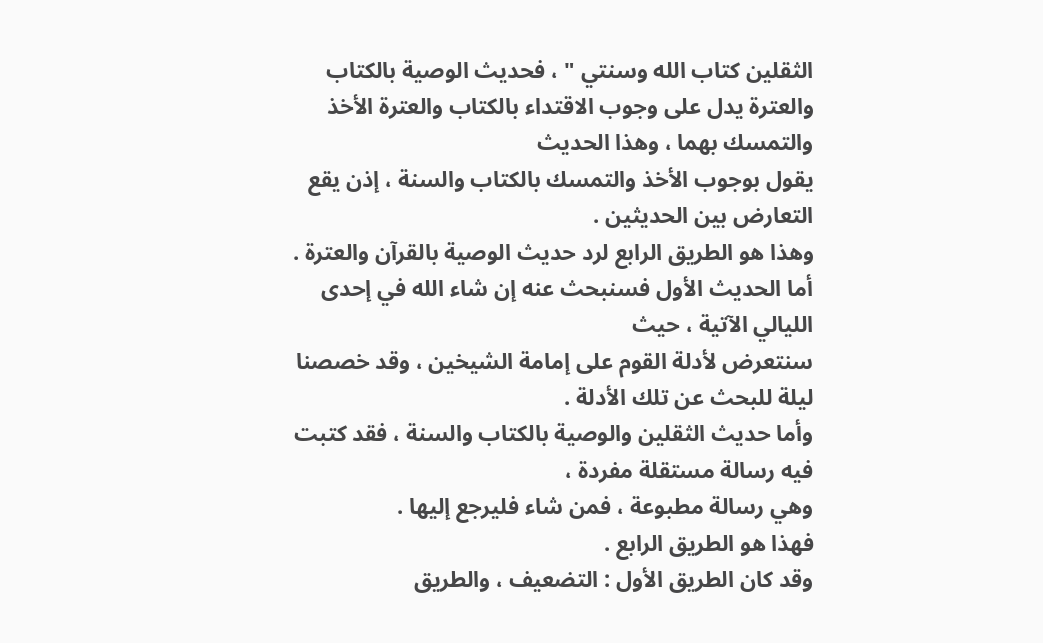الثقلين كتاب الله وسنتي " ، فحديث الوصية بالكتاب
والعترة يدل على وجوب الاقتداء بالكتاب والعترة الأخذ والتمسك بهما ، وهذا الحديث
يقول بوجوب الأخذ والتمسك بالكتاب والسنة ، إذن يقع التعارض بين الحديثين .
وهذا هو الطريق الرابع لرد حديث الوصية بالقرآن والعترة .
أما الحديث الأول فسنبحث عنه إن شاء الله في إحدى الليالي الآتية ، حيث
سنتعرض لأدلة القوم على إمامة الشيخين ، وقد خصصنا ليلة للبحث عن تلك الأدلة .
وأما حديث الثقلين والوصية بالكتاب والسنة ، فقد كتبت فيه رسالة مستقلة مفردة ،
وهي رسالة مطبوعة ، فمن شاء فليرجع إليها .
فهذا هو الطريق الرابع .
وقد كان الطريق الأول : التضعيف ، والطريق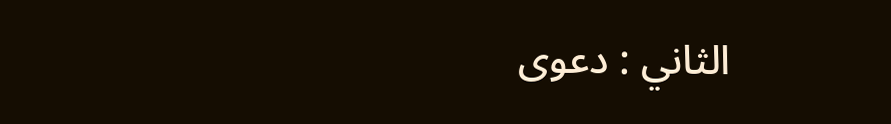الثاني : دعوى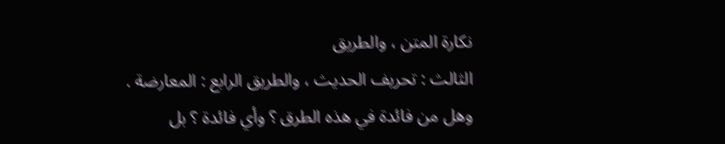نكارة المتن ، والطريق
الثالث : تحريف الحديث ، والطريق الرابع : المعارضة .
وهل من فائدة في هذه الطرق ؟ وأي فائدة ؟ بل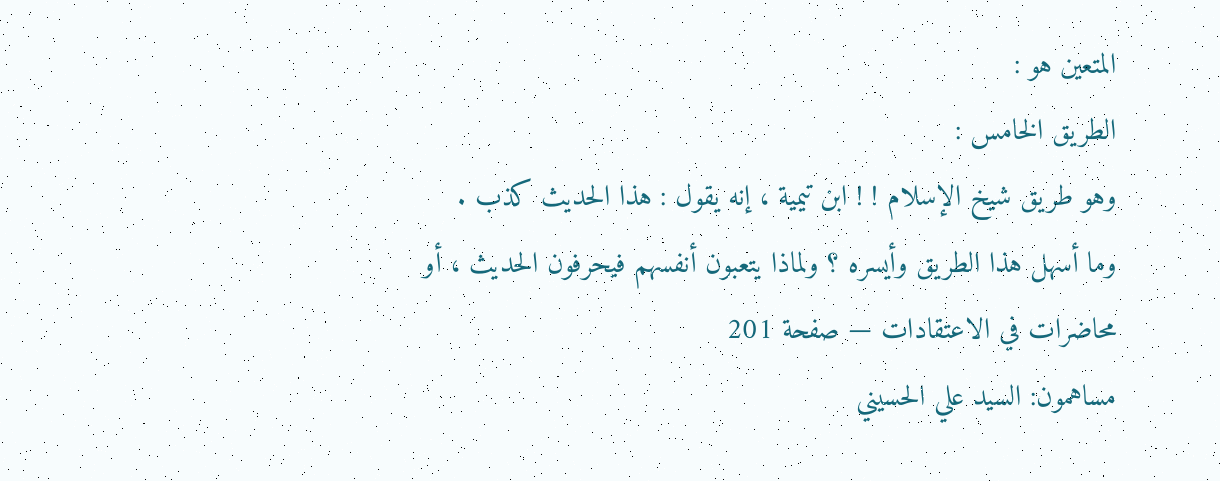المتعين هو :
الطريق الخامس :
وهو طريق شيخ الإسلام ! ! ابن تيمية ، إنه يقول : هذا الحديث كذب .
وما أسهل هذا الطريق وأيسره ؟ ولماذا يتعبون أنفسهم فيحرفون الحديث ، أو
محاضرات في الاعتقادات — صفحة 201
مساهمون: السيد علي الحسيني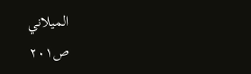الميلاني
ص٢٠١